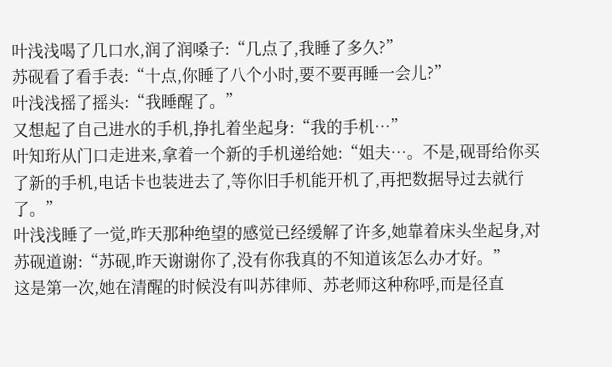叶浅浅喝了几口水,润了润嗓子:“几点了,我睡了多久?”
苏砚看了看手表:“十点,你睡了八个小时,要不要再睡一会儿?”
叶浅浅摇了摇头:“我睡醒了。”
又想起了自己进水的手机,挣扎着坐起身:“我的手机…”
叶知珩从门口走进来,拿着一个新的手机递给她:“姐夫…。不是,砚哥给你买了新的手机,电话卡也装进去了,等你旧手机能开机了,再把数据导过去就行了。”
叶浅浅睡了一觉,昨天那种绝望的感觉已经缓解了许多,她靠着床头坐起身,对苏砚道谢:“苏砚,昨天谢谢你了,没有你我真的不知道该怎么办才好。”
这是第一次,她在清醒的时候没有叫苏律师、苏老师这种称呼,而是径直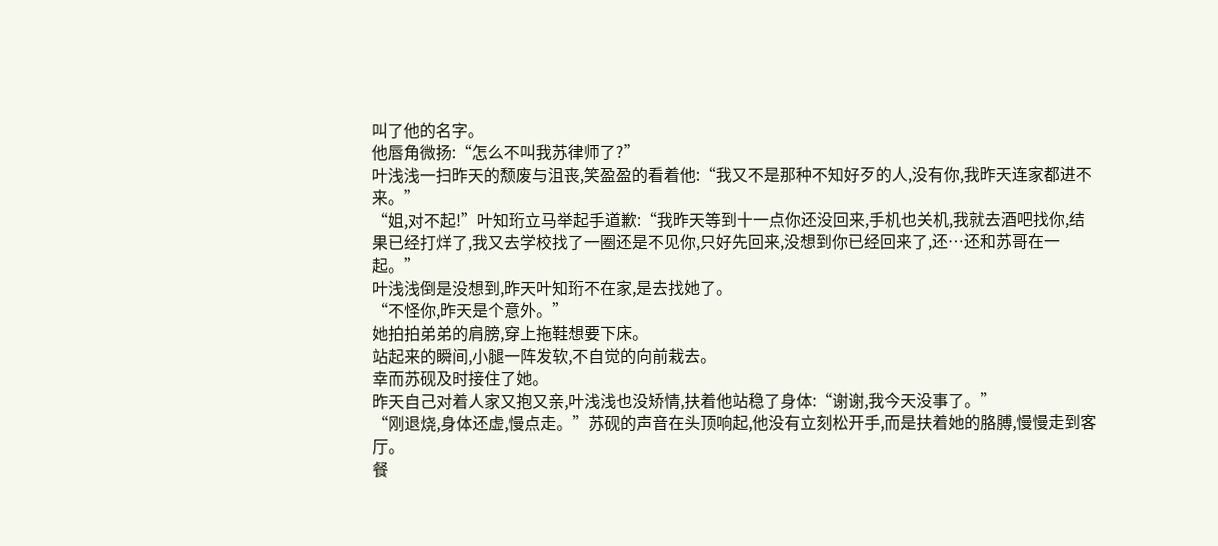叫了他的名字。
他唇角微扬:“怎么不叫我苏律师了?”
叶浅浅一扫昨天的颓废与沮丧,笑盈盈的看着他:“我又不是那种不知好歹的人,没有你,我昨天连家都进不来。”
“姐,对不起!”叶知珩立马举起手道歉:“我昨天等到十一点你还没回来,手机也关机,我就去酒吧找你,结果已经打烊了,我又去学校找了一圈还是不见你,只好先回来,没想到你已经回来了,还…还和苏哥在一起。”
叶浅浅倒是没想到,昨天叶知珩不在家,是去找她了。
“不怪你,昨天是个意外。”
她拍拍弟弟的肩膀,穿上拖鞋想要下床。
站起来的瞬间,小腿一阵发软,不自觉的向前栽去。
幸而苏砚及时接住了她。
昨天自己对着人家又抱又亲,叶浅浅也没矫情,扶着他站稳了身体:“谢谢,我今天没事了。”
“刚退烧,身体还虚,慢点走。”苏砚的声音在头顶响起,他没有立刻松开手,而是扶着她的胳膊,慢慢走到客厅。
餐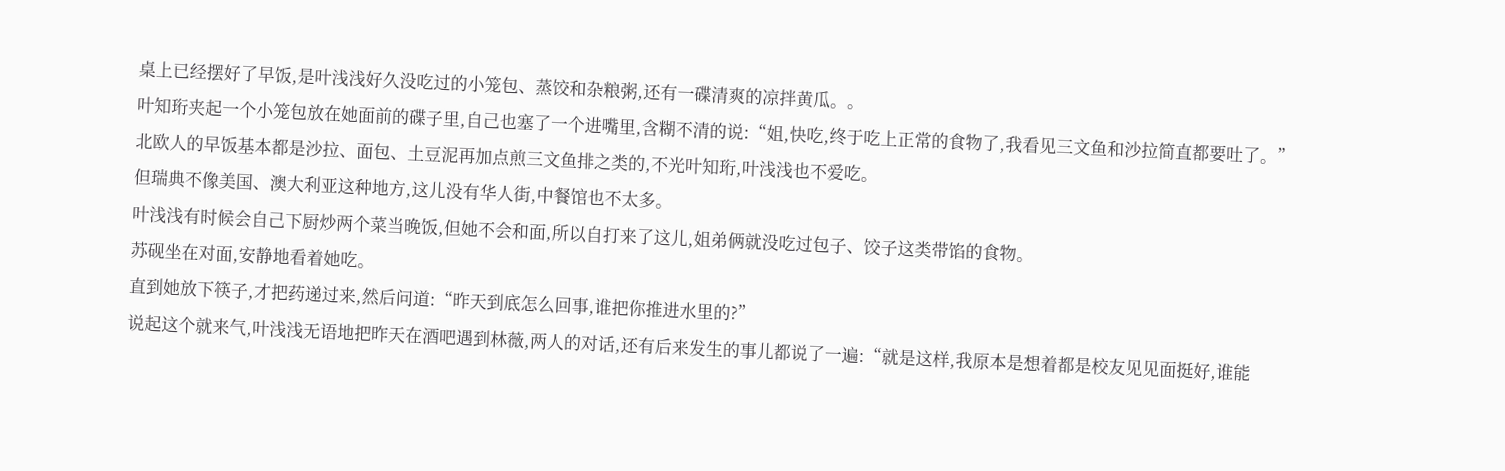桌上已经摆好了早饭,是叶浅浅好久没吃过的小笼包、蒸饺和杂粮粥,还有一碟清爽的凉拌黄瓜。。
叶知珩夹起一个小笼包放在她面前的碟子里,自己也塞了一个进嘴里,含糊不清的说:“姐,快吃,终于吃上正常的食物了,我看见三文鱼和沙拉简直都要吐了。”
北欧人的早饭基本都是沙拉、面包、土豆泥再加点煎三文鱼排之类的,不光叶知珩,叶浅浅也不爱吃。
但瑞典不像美国、澳大利亚这种地方,这儿没有华人街,中餐馆也不太多。
叶浅浅有时候会自己下厨炒两个菜当晚饭,但她不会和面,所以自打来了这儿,姐弟俩就没吃过包子、饺子这类带馅的食物。
苏砚坐在对面,安静地看着她吃。
直到她放下筷子,才把药递过来,然后问道:“昨天到底怎么回事,谁把你推进水里的?”
说起这个就来气,叶浅浅无语地把昨天在酒吧遇到林薇,两人的对话,还有后来发生的事儿都说了一遍:“就是这样,我原本是想着都是校友见见面挺好,谁能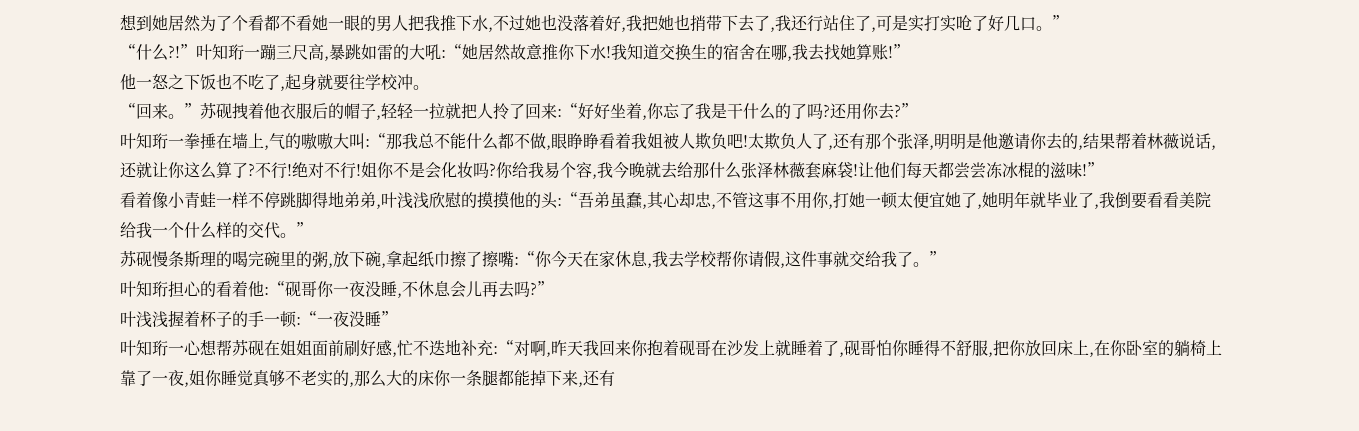想到她居然为了个看都不看她一眼的男人把我推下水,不过她也没落着好,我把她也捎带下去了,我还行站住了,可是实打实呛了好几口。”
“什么?!”叶知珩一蹦三尺高,暴跳如雷的大吼:“她居然故意推你下水!我知道交换生的宿舍在哪,我去找她算账!”
他一怒之下饭也不吃了,起身就要往学校冲。
“回来。”苏砚拽着他衣服后的帽子,轻轻一拉就把人拎了回来:“好好坐着,你忘了我是干什么的了吗?还用你去?”
叶知珩一拳捶在墙上,气的嗷嗷大叫:“那我总不能什么都不做,眼睁睁看着我姐被人欺负吧!太欺负人了,还有那个张泽,明明是他邀请你去的,结果帮着林薇说话,还就让你这么算了?不行!绝对不行!姐你不是会化妆吗?你给我易个容,我今晚就去给那什么张泽林薇套麻袋!让他们每天都尝尝冻冰棍的滋味!”
看着像小青蛙一样不停跳脚得地弟弟,叶浅浅欣慰的摸摸他的头:“吾弟虽蠢,其心却忠,不管这事不用你,打她一顿太便宜她了,她明年就毕业了,我倒要看看美院给我一个什么样的交代。”
苏砚慢条斯理的喝完碗里的粥,放下碗,拿起纸巾擦了擦嘴:“你今天在家休息,我去学校帮你请假,这件事就交给我了。”
叶知珩担心的看着他:“砚哥你一夜没睡,不休息会儿再去吗?”
叶浅浅握着杯子的手一顿:“一夜没睡”
叶知珩一心想帮苏砚在姐姐面前刷好感,忙不迭地补充:“对啊,昨天我回来你抱着砚哥在沙发上就睡着了,砚哥怕你睡得不舒服,把你放回床上,在你卧室的躺椅上靠了一夜,姐你睡觉真够不老实的,那么大的床你一条腿都能掉下来,还有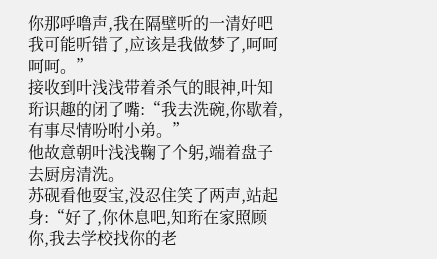你那呼噜声,我在隔壁听的一清好吧我可能听错了,应该是我做梦了,呵呵呵呵。”
接收到叶浅浅带着杀气的眼神,叶知珩识趣的闭了嘴:“我去洗碗,你歇着,有事尽情吩咐小弟。”
他故意朝叶浅浅鞠了个躬,端着盘子去厨房清洗。
苏砚看他耍宝,没忍住笑了两声,站起身:“好了,你休息吧,知珩在家照顾你,我去学校找你的老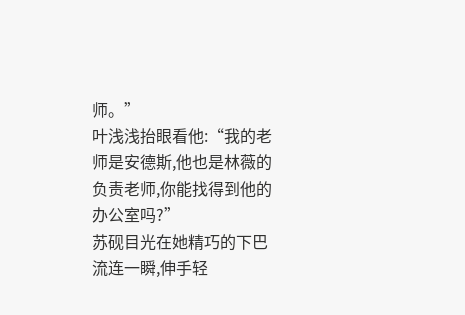师。”
叶浅浅抬眼看他:“我的老师是安德斯,他也是林薇的负责老师,你能找得到他的办公室吗?”
苏砚目光在她精巧的下巴流连一瞬,伸手轻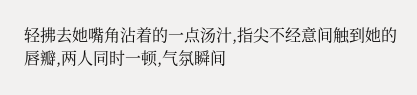轻拂去她嘴角沾着的一点汤汁,指尖不经意间触到她的唇瓣,两人同时一顿,气氛瞬间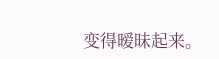变得暧昧起来。